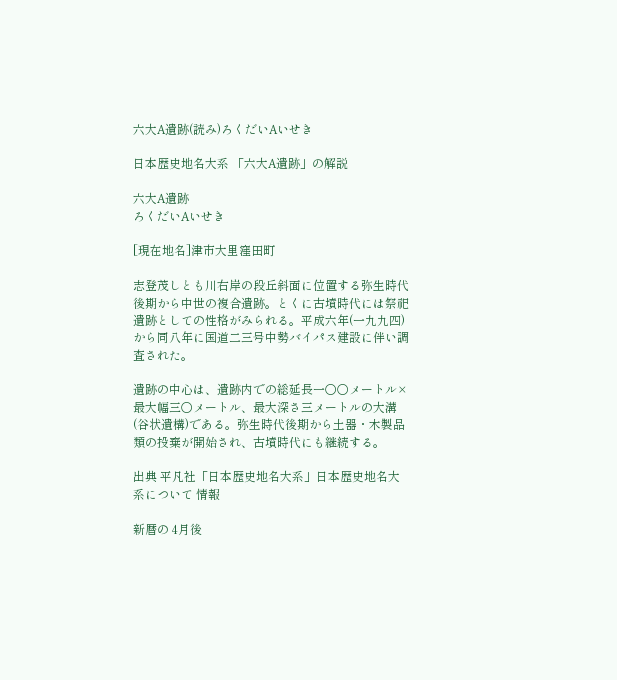六大A遺跡(読み)ろくだいAいせき

日本歴史地名大系 「六大A遺跡」の解説

六大A遺跡
ろくだいAいせき

[現在地名]津市大里窪田町

志登茂しとも川右岸の段丘斜面に位置する弥生時代後期から中世の複合遺跡。とくに古墳時代には祭祀遺跡としての性格がみられる。平成六年(一九九四)から同八年に国道二三号中勢バイパス建設に伴い調査された。

遺跡の中心は、遺跡内での総延長一〇〇メートル×最大幅三〇メートル、最大深さ三メートルの大溝(谷状遺構)である。弥生時代後期から土器・木製品類の投棄が開始され、古墳時代にも継続する。

出典 平凡社「日本歴史地名大系」日本歴史地名大系について 情報

新暦の 4月後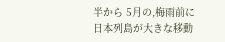半から 5月の,梅雨前に日本列島が大きな移動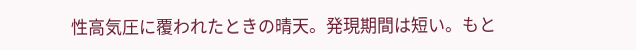性高気圧に覆われたときの晴天。発現期間は短い。もと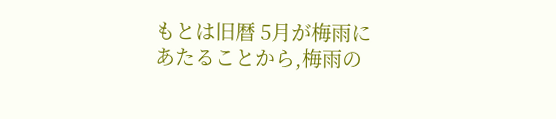もとは旧暦 5月が梅雨にあたることから,梅雨の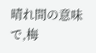晴れ間の意味で,梅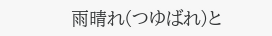雨晴れ(つゆばれ)と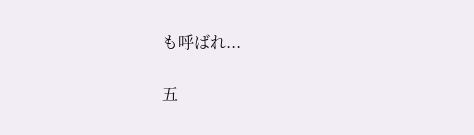も呼ばれ...

五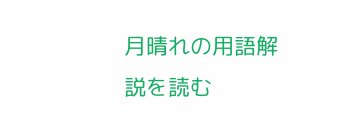月晴れの用語解説を読む